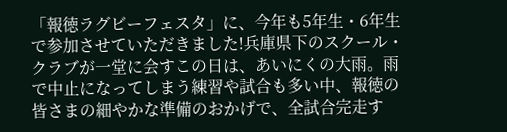「報徳ラグビーフェスタ」に、今年も5年生・6年生で参加させていただきました!兵庫県下のスクール・クラブが一堂に会すこの日は、あいにくの大雨。雨で中止になってしまう練習や試合も多い中、報徳の皆さまの細やかな準備のおかげで、全試合完走す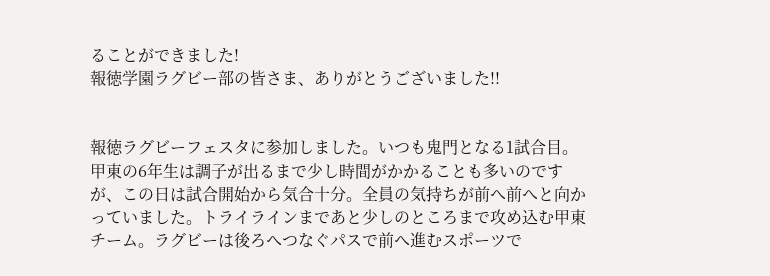ることができました!
報徳学園ラグビー部の皆さま、ありがとうございました!!


報徳ラグビーフェスタに参加しました。いつも鬼門となる1試合目。甲東の6年生は調子が出るまで少し時間がかかることも多いのですが、この日は試合開始から気合十分。全員の気持ちが前へ前へと向かっていました。トライラインまであと少しのところまで攻め込む甲東チーム。ラグビーは後ろへつなぐパスで前へ進むスポーツで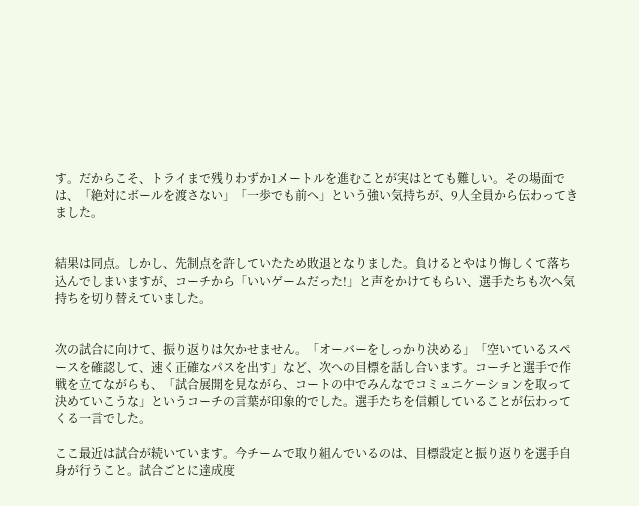す。だからこそ、トライまで残りわずか1メートルを進むことが実はとても難しい。その場面では、「絶対にボールを渡さない」「一歩でも前へ」という強い気持ちが、9人全員から伝わってきました。


結果は同点。しかし、先制点を許していたため敗退となりました。負けるとやはり悔しくて落ち込んでしまいますが、コーチから「いいゲームだった!」と声をかけてもらい、選手たちも次へ気持ちを切り替えていました。


次の試合に向けて、振り返りは欠かせません。「オーバーをしっかり決める」「空いているスペースを確認して、速く正確なパスを出す」など、次への目標を話し合います。コーチと選手で作戦を立てながらも、「試合展開を見ながら、コートの中でみんなでコミュニケーションを取って決めていこうな」というコーチの言葉が印象的でした。選手たちを信頼していることが伝わってくる一言でした。

ここ最近は試合が続いています。今チームで取り組んでいるのは、目標設定と振り返りを選手自身が行うこと。試合ごとに達成度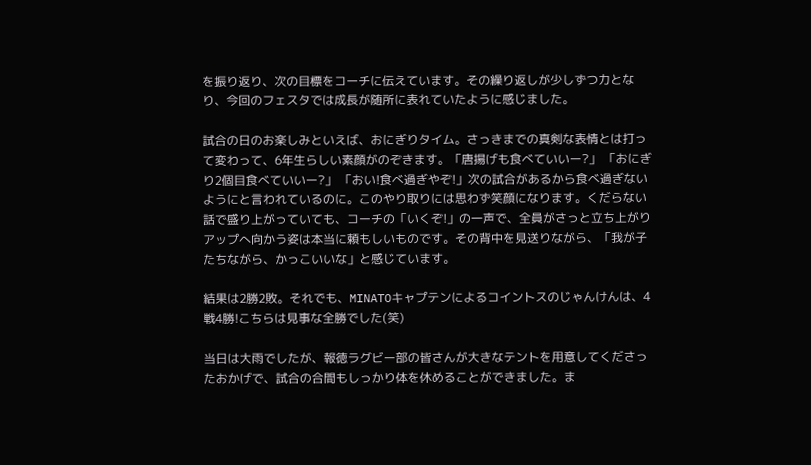を振り返り、次の目標をコーチに伝えています。その繰り返しが少しずつ力となり、今回のフェスタでは成長が随所に表れていたように感じました。

試合の日のお楽しみといえば、おにぎりタイム。さっきまでの真剣な表情とは打って変わって、6年生らしい素顔がのぞきます。「唐揚げも食べていいー?」 「おにぎり2個目食べていいー?」 「おい!食べ過ぎやぞ!」次の試合があるから食べ過ぎないようにと言われているのに。このやり取りには思わず笑顔になります。くだらない話で盛り上がっていても、コーチの「いくぞ!」の一声で、全員がさっと立ち上がりアップへ向かう姿は本当に頼もしいものです。その背中を見送りながら、「我が子たちながら、かっこいいな」と感じています。

結果は2勝2敗。それでも、MINATOキャプテンによるコイントスのじゃんけんは、4戦4勝!こちらは見事な全勝でした(笑)

当日は大雨でしたが、報徳ラグビー部の皆さんが大きなテントを用意してくださったおかげで、試合の合間もしっかり体を休めることができました。ま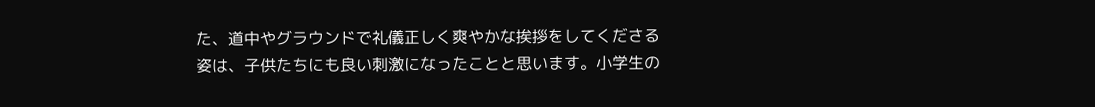た、道中やグラウンドで礼儀正しく爽やかな挨拶をしてくださる姿は、子供たちにも良い刺激になったことと思います。小学生の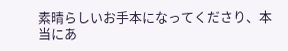素晴らしいお手本になってくださり、本当にあ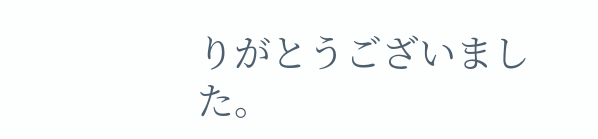りがとうございました。